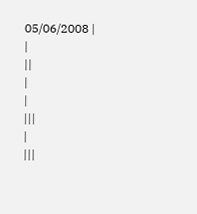05/06/2008 |
|
||
|
|
|||
|
|||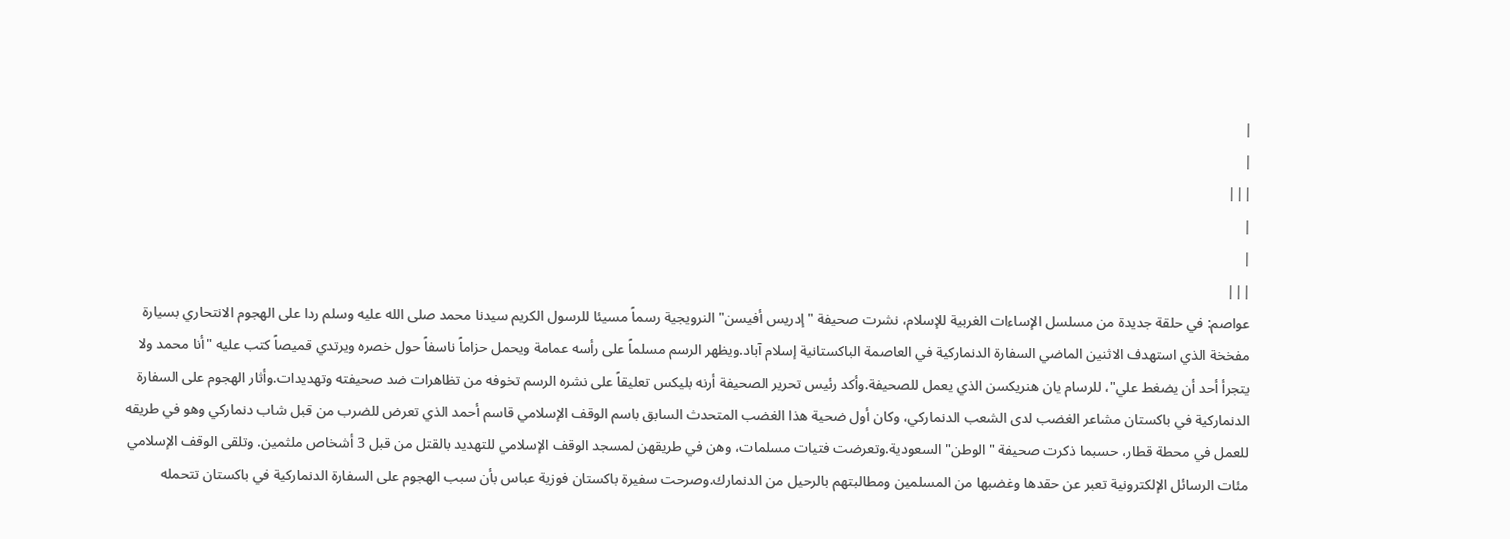|
|
|||
|
|
|||
عواصم: في حلقة جديدة من مسلسل الإساءات الغربية للإسلام، نشرت صحيفة "إدريس أفيسن" النرويجية رسماً مسيئا للرسول الكريم سيدنا محمد صلى الله عليه وسلم ردا على الهجوم الانتحاري بسيارة مفخخة الذي استهدف الاثنين الماضي السفارة الدنماركية في العاصمة الباكستانية إسلام آباد.ويظهر الرسم مسلماً على رأسه عمامة ويحمل حزاماً ناسفاً حول خصره ويرتدي قميصاً كتب عليه "أنا محمد ولا يتجرأ أحد أن يضغط علي"، للرسام يان هنريكسن الذي يعمل للصحيفة.وأكد رئيس تحرير الصحيفة أرنه بليكس تعليقاً على نشره الرسم تخوفه من تظاهرات ضد صحيفته وتهديدات.وأثار الهجوم على السفارة الدنماركية في باكستان مشاعر الغضب لدى الشعب الدنماركي، وكان أول ضحية هذا الغضب المتحدث السابق باسم الوقف الإسلامي قاسم أحمد الذي تعرض للضرب من قبل شاب دنماركي وهو في طريقه للعمل في محطة قطار، حسبما ذكرت صحيفة "الوطن" السعودية.وتعرضت فتيات مسلمات، وهن في طريقهن لمسجد الوقف الإسلامي للتهديد بالقتل من قبل 3 أشخاص ملثمين. وتلقى الوقف الإسلامي مئات الرسائل الإلكترونية تعبر عن حقدها وغضبها من المسلمين ومطالبتهم بالرحيل من الدنمارك.وصرحت سفيرة باكستان فوزية عباس بأن سبب الهجوم على السفارة الدنماركية في باكستان تتحمله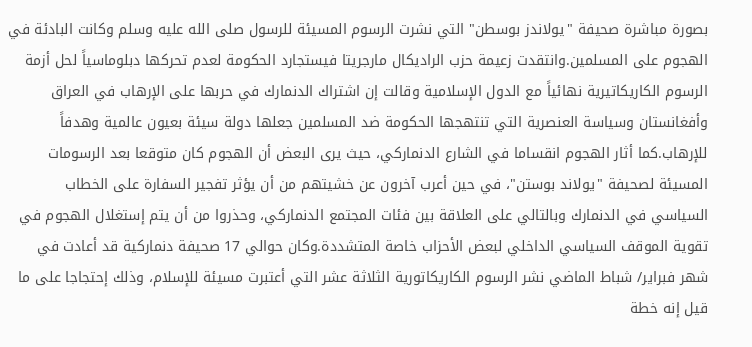بصورة مباشرة صحيفة "يولاندز بوسطن" التي نشرت الرسوم المسيئة للرسول صلى الله عليه وسلم وكانت البادئة في الهجوم على المسلمين.وانتقدت زعيمة حزب الراديكال مارجريتا فيستجارد الحكومة لعدم تحركها دبلوماسياً لحل أزمة الرسوم الكاريكاتيرية نهائياً مع الدول الإسلامية وقالت إن اشتراك الدنمارك في حربها على الإرهاب في العراق وأفغانستان وسياسة العنصرية التي تنتهجها الحكومة ضد المسلمين جعلها دولة سيئة بعيون عالمية وهدفاً للإرهاب.كما أثار الهجوم انقساما في الشارع الدنماركي، حيث يرى البعض أن الهجوم كان متوقعا بعد الرسومات المسيئة لصحيفة "يولاند بوستن"، في حين أعرب آخرون عن خشيتهم من أن يؤثر تفجير السفارة على الخطاب السياسي في الدنمارك وبالتالي على العلاقة بين فئات المجتمع الدنماركي، وحذروا من أن يتم إستغلال الهجوم في تقوية الموقف السياسي الداخلي لبعض الأحزاب خاصة المتشددة.وكان حوالي 17 صحيفة دنماركية قد أعادت في شهر فبراير/ شباط الماضي نشر الرسوم الكاريكاتورية الثلاثة عشر التي أعتبرت مسيئة للإسلام، وذلك إحتجاجا على ما قيل إنه خطة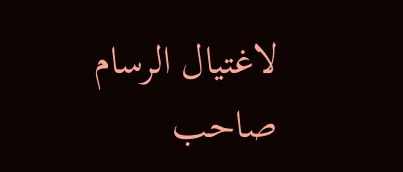لاغتيال الرسام صاحب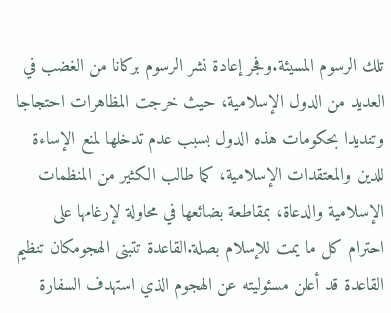تلك الرسوم المسيئة.وفجر إعادة نشر الرسوم بركانا من الغضب في العديد من الدول الإسلامية، حيث خرجت المظاهرات احتجاجا وتنديدا بحكومات هذه الدول بسبب عدم تدخلها لمنع الإساءة للدين والمعتقدات الإسلامية، كما طالب الكثير من المنظمات الإسلامية والدعاة، بمقاطعة بضائعها في محاولة لإرغامها على احترام كل ما يمت للإسلام بصلة.القاعدة تتبنى الهجومكان تنظيم القاعدة قد أعلن مسئوليته عن الهجوم الذي استهدف السفارة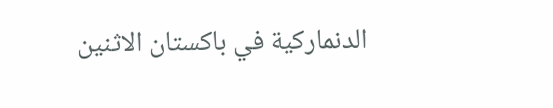الدنماركية في باكستان الاثنين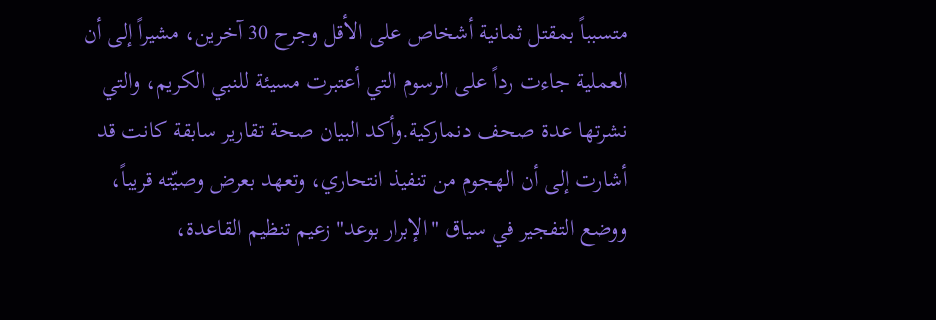متسبباً بمقتل ثمانية أشخاص على الأقل وجرح 30 آخرين، مشيراً إلى أن العملية جاءت رداً على الرسوم التي أعتبرت مسيئة للنبي الكريم، والتي نشرتها عدة صحف دنماركية.وأكد البيان صحة تقارير سابقة كانت قد أشارت إلى أن الهجوم من تنفيذ انتحاري، وتعهد بعرض وصيّته قريباً، ووضع التفجير في سياق "الإبرار بوعد" زعيم تنظيم القاعدة،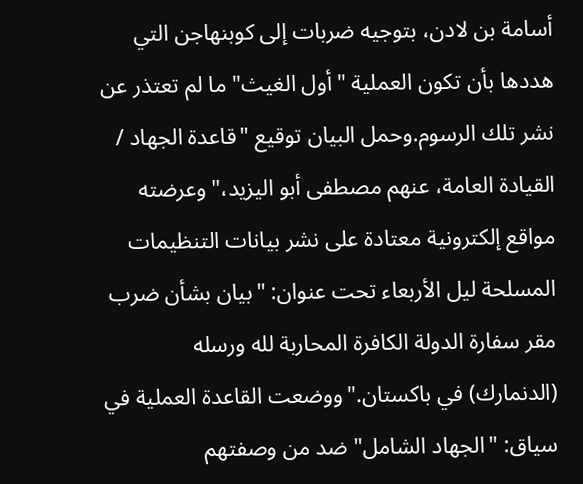أسامة بن لادن، بتوجيه ضربات إلى كوبنهاجن التي هددها بأن تكون العملية "أول الغيث" ما لم تعتذر عن نشر تلك الرسوم.وحمل البيان توقيع "قاعدة الجهاد / القيادة العامة، عنهم مصطفى أبو اليزيد،" وعرضته مواقع إلكترونية معتادة على نشر بيانات التنظيمات المسلحة ليل الأربعاء تحت عنوان: "بيان بشأن ضرب مقر سفارة الدولة الكافرة المحاربة لله ورسله (الدنمارك) في باكستان."ووضعت القاعدة العملية في سياق: "الجهاد الشامل" ضد من وصفتهم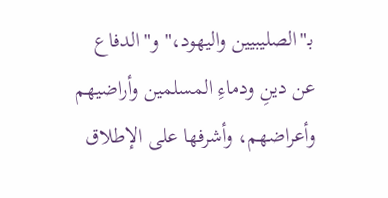بـ"الصليبيين واليهود،" و"الدفاع عن دينِ ودماءِ المسلمين وأراضيهم وأعراضهم، وأشرفها على الإطلاق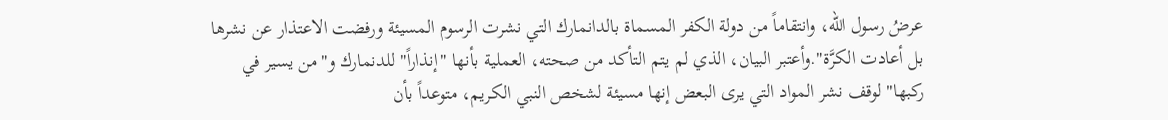عرضُ رسول الله، وانتقاماً من دولة الكفر المسماة بالدانمارك التي نشرت الرسوم المسيئة ورفضت الاعتذار عن نشرها بل أعادت الكرَّة".وأعتبر البيان، الذي لم يتم التأكد من صحته، العملية بأنها "إنذاراً" للدنمارك و"من يسير في ركبها" لوقف نشر المواد التي يرى البعض إنها مسيئة لشخص النبي الكريم، متوعداً بأن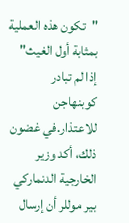"تكون هذه العملية بمثابة أول الغيث" إذا لم تبادر كوبنهاجن للاعتذار.في غضون ذلك، أكد وزير الخارجية الدنماركي بير موللر أن إرسال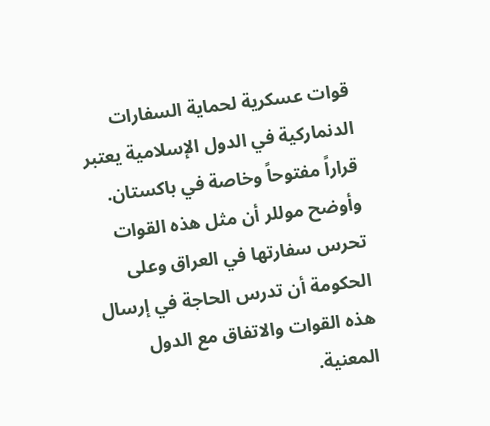قوات عسكرية لحماية السفارات الدنماركية في الدول الإسلامية يعتبر قراراً مفتوحاً وخاصة في باكستان. وأوضح موللر أن مثل هذه القوات تحرس سفارتها في العراق وعلى الحكومة أن تدرس الحاجة في إرسال هذه القوات والاتفاق مع الدول المعنية.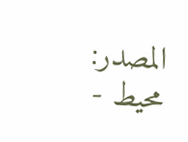المصدر: محيط -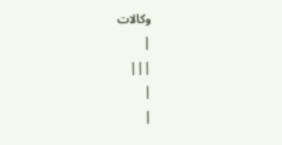وكالات
|
|||
|
|